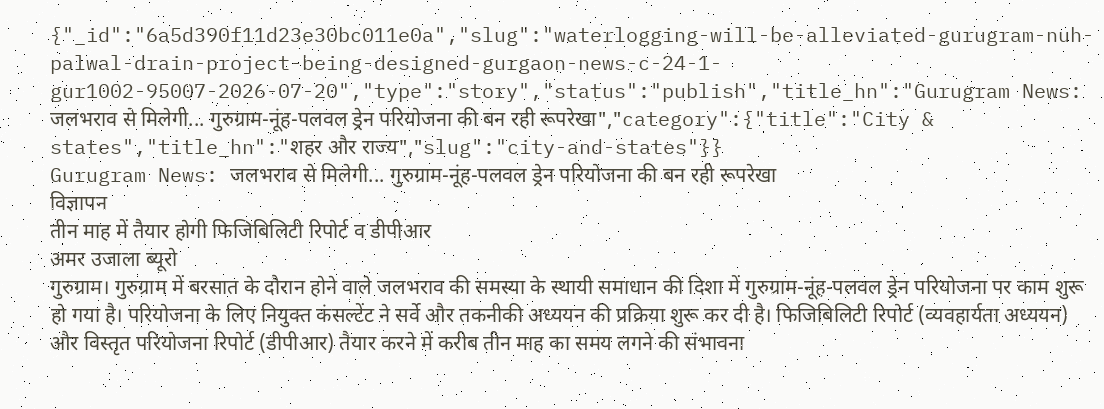{"_id":"6a5d390f11d23e30bc011e0a","slug":"waterlogging-will-be-alleviated-gurugram-nuh-palwal-drain-project-being-designed-gurgaon-news-c-24-1-gur1002-95007-2026-07-20","type":"story","status":"publish","title_hn":"Gurugram News: जलभराव से मिलेगी... गुरुग्राम-नूंह-पलवल ड्रेन परियोजना की बन रही रूपरेखा","category":{"title":"City & states","title_hn":"शहर और राज्य","slug":"city-and-states"}}
Gurugram News: जलभराव से मिलेगी... गुरुग्राम-नूंह-पलवल ड्रेन परियोजना की बन रही रूपरेखा
विज्ञापन
तीन माह में तैयार होगी फिजिबिलिटी रिपोर्ट व डीपीआर
अमर उजाला ब्यूरो
गुरुग्राम। गुरुग्राम में बरसात के दौरान होने वाले जलभराव की समस्या के स्थायी समाधान की दिशा में गुरुग्राम-नूंह-पलवल ड्रेन परियोजना पर काम शुरू हो गया है। परियोजना के लिए नियुक्त कंसल्टेंट ने सर्वे और तकनीकी अध्ययन की प्रक्रिया शुरू कर दी है। फिजिबिलिटी रिपोर्ट (व्यवहार्यता अध्ययन) और विस्तृत परियोजना रिपोर्ट (डीपीआर) तैयार करने में करीब तीन माह का समय लगने की संभावना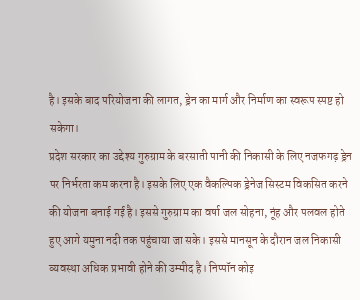है। इसके बाद परियोजना की लागत, ड्रेन का मार्ग और निर्माण का स्वरूप स्पष्ट हो सकेगा।
प्रदेश सरकार का उद्देश्य गुरुग्राम के बरसाती पानी की निकासी के लिए नजफगढ़ ड्रेन पर निर्भरता कम करना है। इसके लिए एक वैकल्पिक ड्रेनेज सिस्टम विकसित करने की योजना बनाई गई है। इससे गुरुग्राम का वर्षा जल सोहना, नूंह और पलवल होते हुए आगे यमुना नदी तक पहुंचाया जा सके। इससे मानसून के दौरान जल निकासी व्यवस्था अधिक प्रभावी होने की उम्मीद है। निप्पॉन कोइ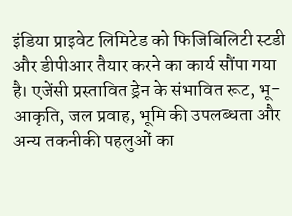इंडिया प्राइवेट लिमिटेड को फिजिबिलिटी स्टडी और डीपीआर तैयार करने का कार्य सौंपा गया है। एजेंसी प्रस्तावित ड्रेन के संभावित रूट, भू-आकृति, जल प्रवाह, भूमि की उपलब्धता और अन्य तकनीकी पहलुओं का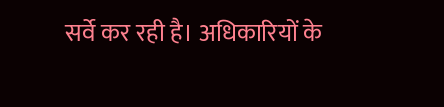सर्वे कर रही है। अधिकारियों के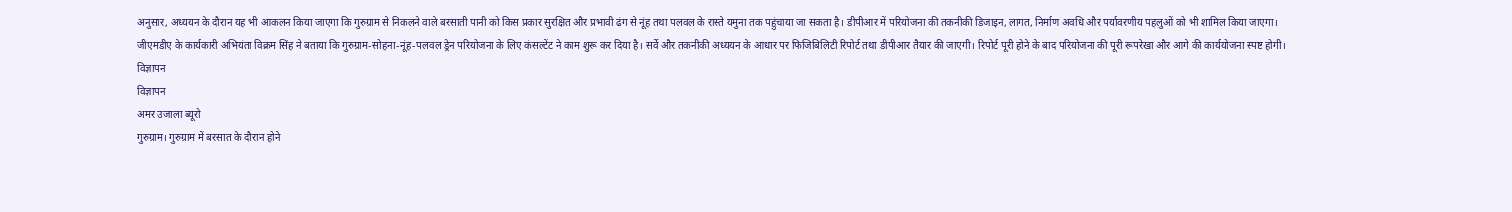अनुसार, अध्ययन के दौरान यह भी आकलन किया जाएगा कि गुरुग्राम से निकलने वाले बरसाती पानी को किस प्रकार सुरक्षित और प्रभावी ढंग से नूंह तथा पलवल के रास्ते यमुना तक पहुंचाया जा सकता है। डीपीआर में परियोजना की तकनीकी डिजाइन, लागत, निर्माण अवधि और पर्यावरणीय पहलुओं को भी शामिल किया जाएगा।
जीएमडीए के कार्यकारी अभियंता विक्रम सिंह ने बताया कि गुरुग्राम-सोहना-नूंह-पलवल ड्रेन परियोजना के लिए कंसल्टेंट ने काम शुरू कर दिया है। सर्वे और तकनीकी अध्ययन के आधार पर फिजिबिलिटी रिपोर्ट तथा डीपीआर तैयार की जाएगी। रिपोर्ट पूरी होने के बाद परियोजना की पूरी रूपरेखा और आगे की कार्ययोजना स्पष्ट होगी।
विज्ञापन
विज्ञापन
अमर उजाला ब्यूरो
गुरुग्राम। गुरुग्राम में बरसात के दौरान होने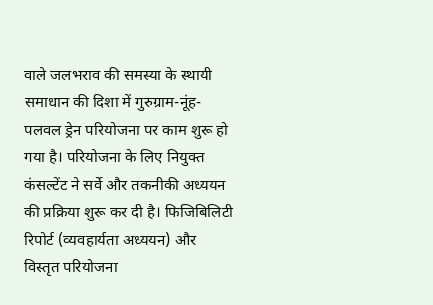वाले जलभराव की समस्या के स्थायी समाधान की दिशा में गुरुग्राम-नूंह-पलवल ड्रेन परियोजना पर काम शुरू हो गया है। परियोजना के लिए नियुक्त कंसल्टेंट ने सर्वे और तकनीकी अध्ययन की प्रक्रिया शुरू कर दी है। फिजिबिलिटी रिपोर्ट (व्यवहार्यता अध्ययन) और विस्तृत परियोजना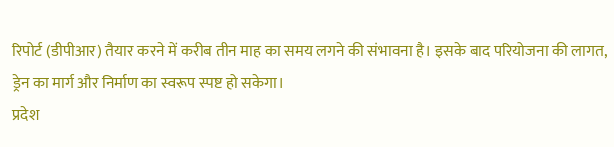रिपोर्ट (डीपीआर) तैयार करने में करीब तीन माह का समय लगने की संभावना है। इसके बाद परियोजना की लागत, ड्रेन का मार्ग और निर्माण का स्वरूप स्पष्ट हो सकेगा।
प्रदेश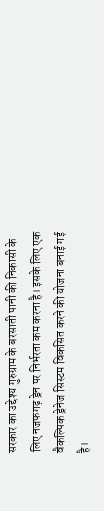सरकार का उद्देश्य गुरुग्राम के बरसाती पानी की निकासी के लिए नजफगढ़ ड्रेन पर निर्भरता कम करना है। इसके लिए एक वैकल्पिक ड्रेनेज सिस्टम विकसित करने की योजना बनाई गई है।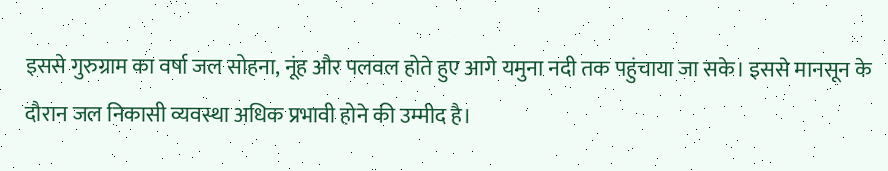इससे गुरुग्राम का वर्षा जल सोहना, नूंह और पलवल होते हुए आगे यमुना नदी तक पहुंचाया जा सके। इससे मानसून के दौरान जल निकासी व्यवस्था अधिक प्रभावी होने की उम्मीद है।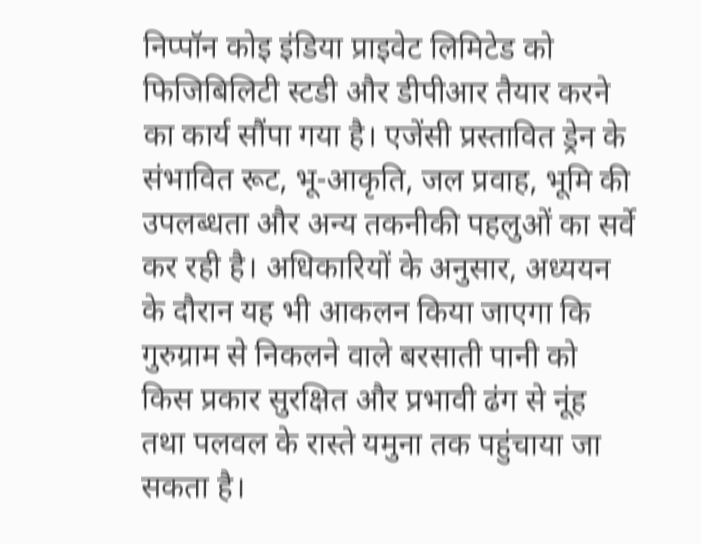निप्पॉन कोइ इंडिया प्राइवेट लिमिटेड को फिजिबिलिटी स्टडी और डीपीआर तैयार करने का कार्य सौंपा गया है। एजेंसी प्रस्तावित ड्रेन के संभावित रूट, भू-आकृति, जल प्रवाह, भूमि की उपलब्धता और अन्य तकनीकी पहलुओं का सर्वे कर रही है। अधिकारियों के अनुसार, अध्ययन के दौरान यह भी आकलन किया जाएगा कि गुरुग्राम से निकलने वाले बरसाती पानी को किस प्रकार सुरक्षित और प्रभावी ढंग से नूंह तथा पलवल के रास्ते यमुना तक पहुंचाया जा सकता है।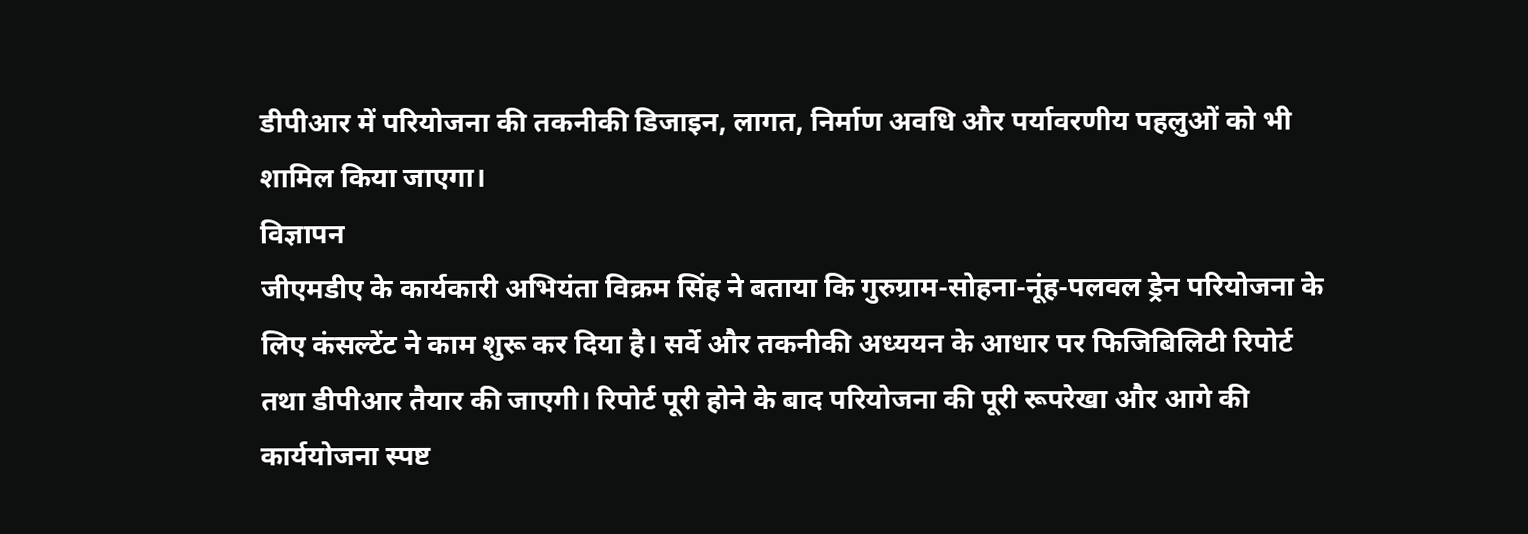डीपीआर में परियोजना की तकनीकी डिजाइन, लागत, निर्माण अवधि और पर्यावरणीय पहलुओं को भी शामिल किया जाएगा।
विज्ञापन
जीएमडीए के कार्यकारी अभियंता विक्रम सिंह ने बताया कि गुरुग्राम-सोहना-नूंह-पलवल ड्रेन परियोजना के लिए कंसल्टेंट ने काम शुरू कर दिया है। सर्वे और तकनीकी अध्ययन के आधार पर फिजिबिलिटी रिपोर्ट तथा डीपीआर तैयार की जाएगी। रिपोर्ट पूरी होने के बाद परियोजना की पूरी रूपरेखा और आगे की कार्ययोजना स्पष्ट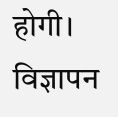होगी।
विज्ञापन